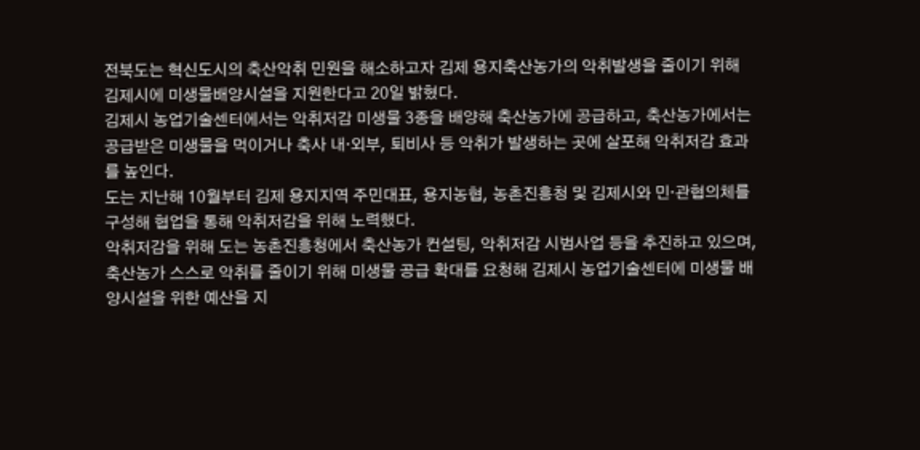전북도는 혁신도시의 축산악취 민원을 해소하고자 김제 용지축산농가의 악취발생을 줄이기 위해 김제시에 미생물배양시설을 지원한다고 20일 밝혔다.
김제시 농업기술센터에서는 악취저감 미생물 3종을 배양해 축산농가에 공급하고, 축산농가에서는 공급받은 미생물을 먹이거나 축사 내·외부, 퇴비사 등 악취가 발생하는 곳에 살포해 악취저감 효과를 높인다.
도는 지난해 10월부터 김제 용지지역 주민대표, 용지농협, 농촌진흥청 및 김제시와 민·관협의체를 구성해 협업을 통해 악취저감을 위해 노력했다.
악취저감을 위해 도는 농촌진흥청에서 축산농가 컨설팅, 악취저감 시범사업 등을 추진하고 있으며, 축산농가 스스로 악취를 줄이기 위해 미생물 공급 확대를 요청해 김제시 농업기술센터에 미생물 배양시설을 위한 예산을 지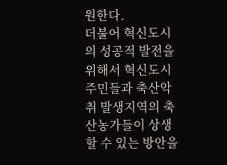원한다.
더불어 혁신도시의 성공적 발전을 위해서 혁신도시 주민들과 축산악취 발생지역의 축산농가들이 상생할 수 있는 방안을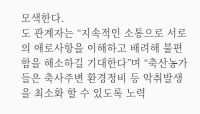모색한다.
도 관계자는 “지속적인 소통으로 서로의 애로사항을 이해하고 배려해 불편함을 해소하길 기대한다”며 “축산농가들은 축사주변 환경정비 등 악취발생을 최소화 할 수 있도록 노력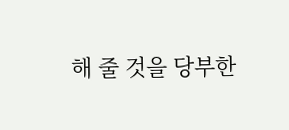해 줄 것을 당부한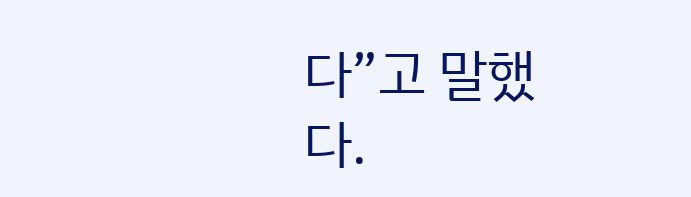다”고 말했다.